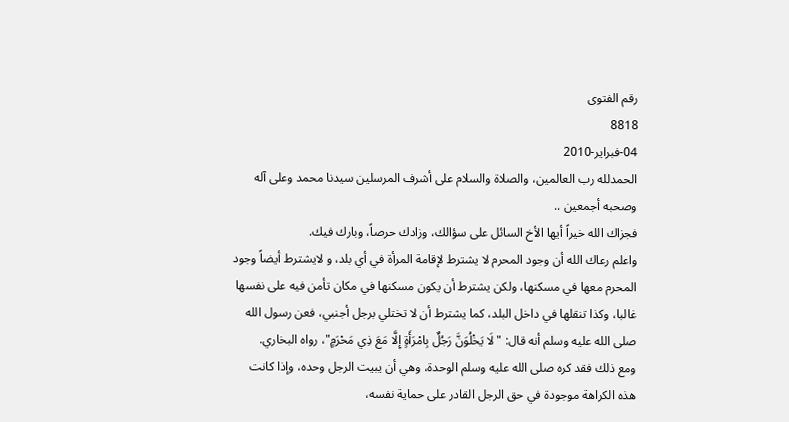رقم الفتوى
8818
04-فبراير-2010
الحمدلله رب العالمين، والصلاة والسلام على أشرف المرسلين سيدنا محمد وعلى آله وصحبه أجمعين ..
فجزاك الله خيراً أيها الأخ السائل على سؤالك، وزادك حرصاً، وبارك فيك.
واعلم رعاك الله أن وجود المحرم لا يشترط لإقامة المرأة في أي بلد، و لايشترط أيضاً وجود المحرم معها في مسكنها، ولكن يشترط أن يكون مسكنها في مكان تأمن فيه على نفسها غالبا، وكذا تنقلها في داخل البلد، كما يشترط أن لا تختلي برجل أجنبي، فعن رسول الله صلى الله عليه وسلم أنه قال: "لَا يَخْلُوَنَّ رَجُلٌ بِامْرَأَةٍ إِلَّا مَعَ ذِي مَحْرَمٍ"، رواه البخاري.
ومع ذلك فقد كره صلى الله عليه وسلم الوحدة، وهي أن يبيت الرجل وحده، وإذا كانت هذه الكراهة موجودة في حق الرجل القادر على حماية نفسه،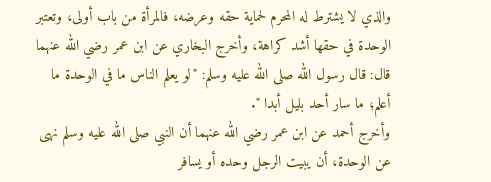والذي لا يشترط له المحرم لحماية حقه وعرضه، فالمرأة من باب أولى، وتعتبر الوحدة في حقها أشد كراهة، وأخرج البخاري عن ابن عمر رضي الله عنهما قال: قال رسول الله صلى الله عليه وسلم: "لو يعلم الناس ما في الوحدة ما أعلم؛ ما سار أحد بليل أبدا ".
وأخرج أحمد عن ابن عمر رضي الله عنهما أن النبي صلى الله عليه وسلم نهى عن الوحدة، أن يبيت الرجل وحده أو يسافر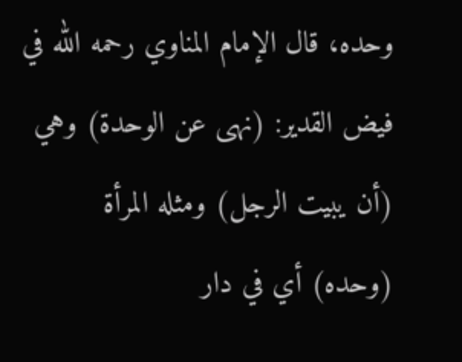وحده، قال الإمام المناوي رحمه الله في فيض القدير: (نهى عن الوحدة) وهي (أن يبيت الرجل) ومثله المرأة (وحده) أي في دار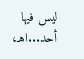ليس فيها أحد...اهـ،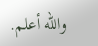والله أعلم.